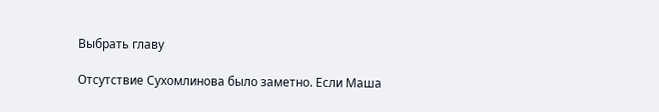Выбрать главу

Отсутствие Сухомлинова было заметно. Если Маша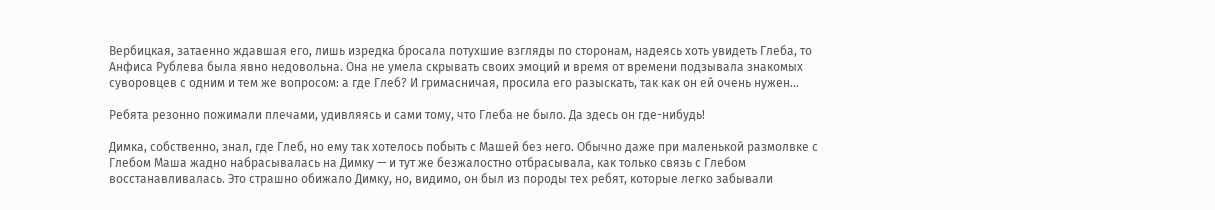Вербицкая, затаенно ждавшая его, лишь изредка бросала потухшие взгляды по сторонам, надеясь хоть увидеть Глеба, то Анфиса Рублева была явно недовольна. Она не умела скрывать своих эмоций и время от времени подзывала знакомых суворовцев с одним и тем же вопросом: а где Глеб? И гримасничая, просила его разыскать, так как он ей очень нужен…

Ребята резонно пожимали плечами, удивляясь и сами тому, что Глеба не было. Да здесь он где-нибудь!

Димка, собственно, знал, где Глеб, но ему так хотелось побыть с Машей без него. Обычно даже при маленькой размолвке с Глебом Маша жадно набрасывалась на Димку — и тут же безжалостно отбрасывала, как только связь с Глебом восстанавливалась. Это страшно обижало Димку, но, видимо, он был из породы тех ребят, которые легко забывали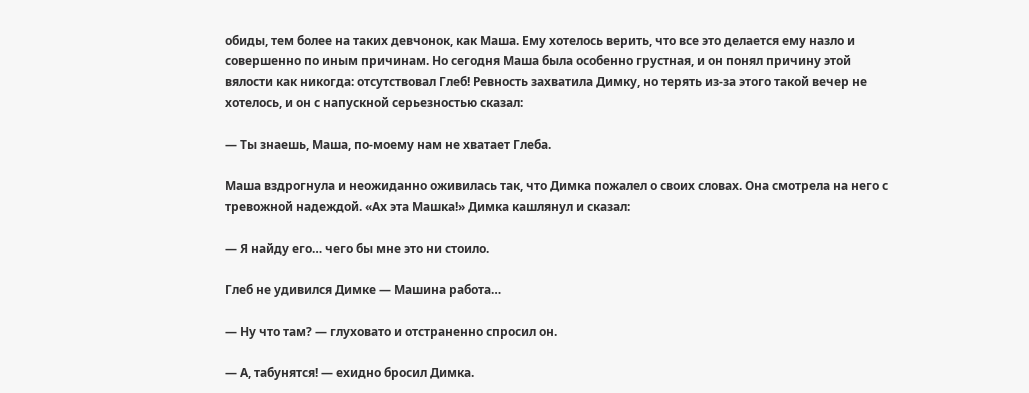обиды, тем более на таких девчонок, как Маша. Ему хотелось верить, что все это делается ему назло и совершенно по иным причинам. Но сегодня Маша была особенно грустная, и он понял причину этой вялости как никогда: отсутствовал Глеб! Ревность захватила Димку, но терять из-за этого такой вечер не хотелось, и он с напускной серьезностью сказал:

— Ты знаешь, Маша, по-моему нам не хватает Глеба.

Маша вздрогнула и неожиданно оживилась так, что Димка пожалел о своих словах. Она смотрела на него с тревожной надеждой. «Ах эта Машка!» Димка кашлянул и сказал:

— Я найду его… чего бы мне это ни стоило.

Глеб не удивился Димке — Машина работа…

— Ну что там? — глуховато и отстраненно спросил он.

— А, табунятся! — ехидно бросил Димка.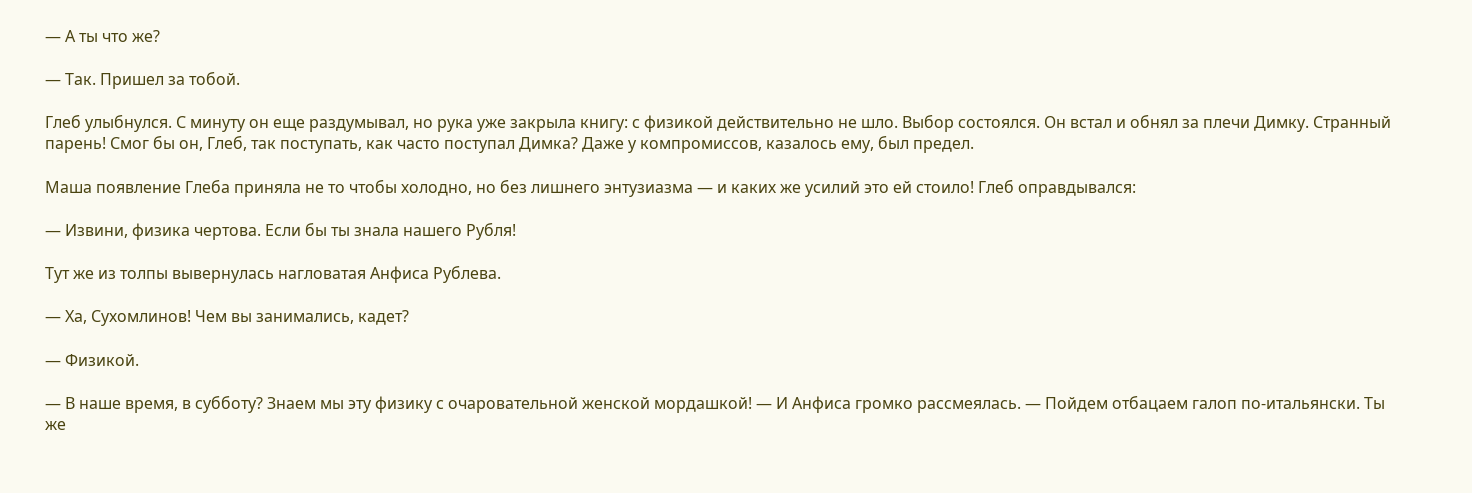— А ты что же?

— Так. Пришел за тобой.

Глеб улыбнулся. С минуту он еще раздумывал, но рука уже закрыла книгу: с физикой действительно не шло. Выбор состоялся. Он встал и обнял за плечи Димку. Странный парень! Смог бы он, Глеб, так поступать, как часто поступал Димка? Даже у компромиссов, казалось ему, был предел.

Маша появление Глеба приняла не то чтобы холодно, но без лишнего энтузиазма — и каких же усилий это ей стоило! Глеб оправдывался:

— Извини, физика чертова. Если бы ты знала нашего Рубля!

Тут же из толпы вывернулась нагловатая Анфиса Рублева.

— Ха, Сухомлинов! Чем вы занимались, кадет?

— Физикой.

— В наше время, в субботу? Знаем мы эту физику с очаровательной женской мордашкой! — И Анфиса громко рассмеялась. — Пойдем отбацаем галоп по-итальянски. Ты же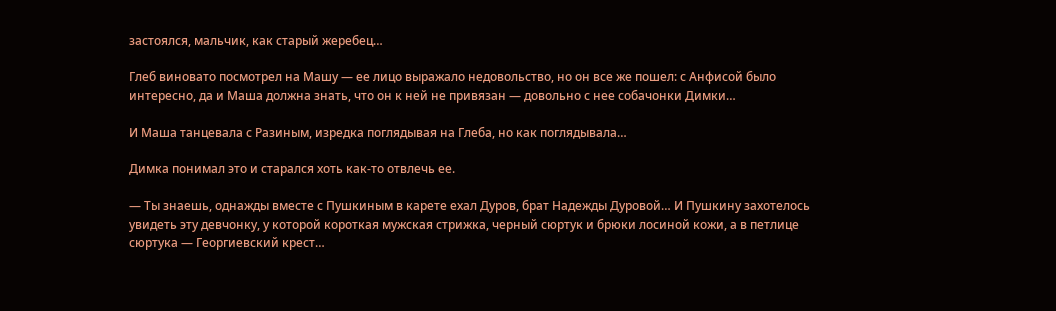застоялся, мальчик, как старый жеребец…

Глеб виновато посмотрел на Машу — ее лицо выражало недовольство, но он все же пошел: с Анфисой было интересно, да и Маша должна знать, что он к ней не привязан — довольно с нее собачонки Димки…

И Маша танцевала с Разиным, изредка поглядывая на Глеба, но как поглядывала…

Димка понимал это и старался хоть как-то отвлечь ее.

— Ты знаешь, однажды вместе с Пушкиным в карете ехал Дуров, брат Надежды Дуровой… И Пушкину захотелось увидеть эту девчонку, у которой короткая мужская стрижка, черный сюртук и брюки лосиной кожи, а в петлице сюртука — Георгиевский крест…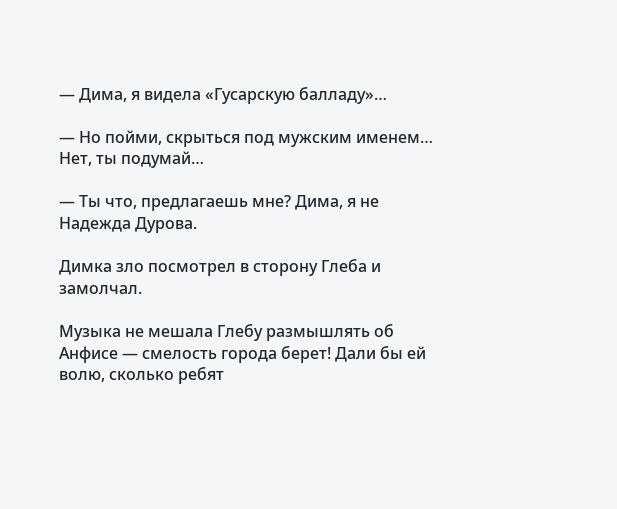— Дима, я видела «Гусарскую балладу»…

— Но пойми, скрыться под мужским именем… Нет, ты подумай…

— Ты что, предлагаешь мне? Дима, я не Надежда Дурова.

Димка зло посмотрел в сторону Глеба и замолчал.

Музыка не мешала Глебу размышлять об Анфисе — смелость города берет! Дали бы ей волю, сколько ребят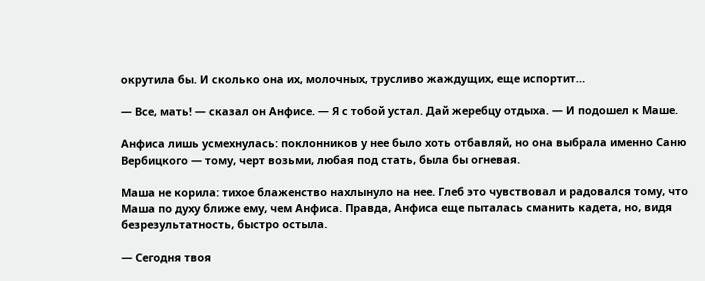окрутила бы. И сколько она их, молочных, трусливо жаждущих, еще испортит…

— Все, мать! — сказал он Анфисе. — Я с тобой устал. Дай жеребцу отдыха. — И подошел к Маше.

Анфиса лишь усмехнулась: поклонников у нее было хоть отбавляй, но она выбрала именно Саню Вербицкого — тому, черт возьми, любая под стать, была бы огневая.

Маша не корила: тихое блаженство нахлынуло на нее. Глеб это чувствовал и радовался тому, что Маша по духу ближе ему, чем Анфиса. Правда, Анфиса еще пыталась сманить кадета, но, видя безрезультатность, быстро остыла.

— Сегодня твоя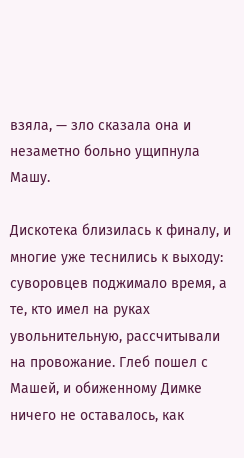взяла, — зло сказала она и незаметно больно ущипнула Машу.

Дискотека близилась к финалу, и многие уже теснились к выходу: суворовцев поджимало время, а те, кто имел на руках увольнительную, рассчитывали на провожание. Глеб пошел с Машей, и обиженному Димке ничего не оставалось, как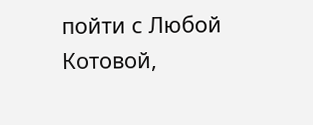пойти с Любой Котовой,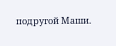подругой Маши.